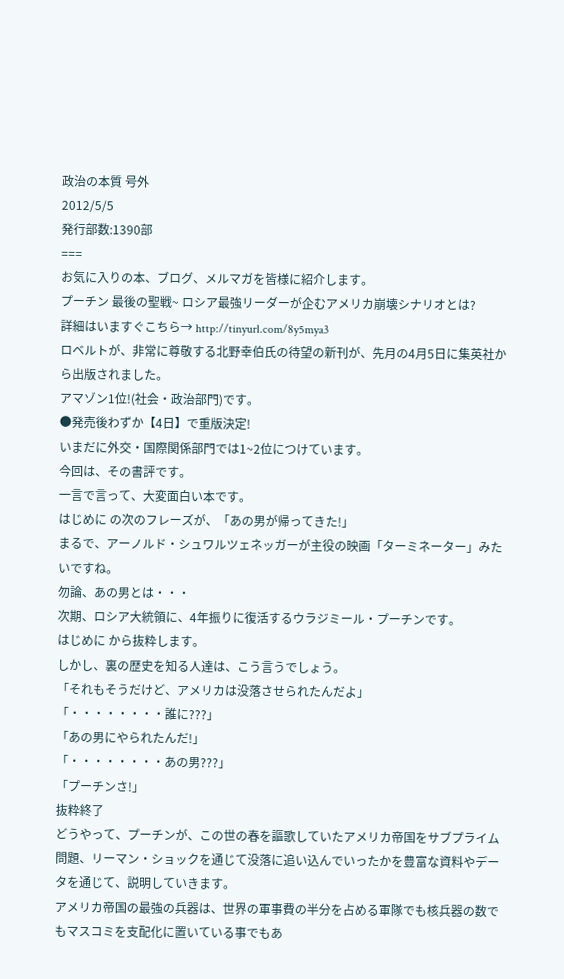政治の本質 号外
2012/5/5
発行部数:1390部
===
お気に入りの本、ブログ、メルマガを皆様に紹介します。
プーチン 最後の聖戦~ ロシア最強リーダーが企むアメリカ崩壊シナリオとは?
詳細はいますぐこちら→ http://tinyurl.com/8y5mya3
ロベルトが、非常に尊敬する北野幸伯氏の待望の新刊が、先月の4月5日に集英社から出版されました。
アマゾン1位!(社会・政治部門)です。
●発売後わずか【4日】で重版決定!
いまだに外交・国際関係部門では1~2位につけています。
今回は、その書評です。
一言で言って、大変面白い本です。
はじめに の次のフレーズが、「あの男が帰ってきた!」
まるで、アーノルド・シュワルツェネッガーが主役の映画「ターミネーター」みたいですね。
勿論、あの男とは・・・
次期、ロシア大統領に、4年振りに復活するウラジミール・プーチンです。
はじめに から抜粋します。
しかし、裏の歴史を知る人達は、こう言うでしょう。
「それもそうだけど、アメリカは没落させられたんだよ」
「・・・・・・・・誰に???」
「あの男にやられたんだ!」
「・・・・・・・・あの男???」
「プーチンさ!」
抜粋終了
どうやって、プーチンが、この世の春を謳歌していたアメリカ帝国をサブプライム問題、リーマン・ショックを通じて没落に追い込んでいったかを豊富な資料やデータを通じて、説明していきます。
アメリカ帝国の最強の兵器は、世界の軍事費の半分を占める軍隊でも核兵器の数でもマスコミを支配化に置いている事でもあ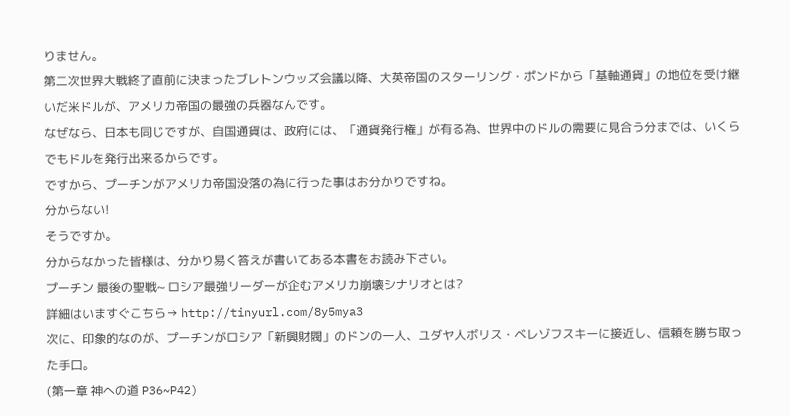りません。
第二次世界大戦終了直前に決まったブレトンウッズ会議以降、大英帝国のスターリング・ポンドから「基軸通貨」の地位を受け継いだ米ドルが、アメリカ帝国の最強の兵器なんです。
なぜなら、日本も同じですが、自国通貨は、政府には、「通貨発行権」が有る為、世界中のドルの需要に見合う分までは、いくらでもドルを発行出来るからです。
ですから、プーチンがアメリカ帝国没落の為に行った事はお分かりですね。
分からない!
そうですか。
分からなかった皆様は、分かり易く答えが書いてある本書をお読み下さい。
プーチン 最後の聖戦~ ロシア最強リーダーが企むアメリカ崩壊シナリオとは?
詳細はいますぐこちら→ http://tinyurl.com/8y5mya3
次に、印象的なのが、プーチンがロシア「新興財閥」のドンの一人、ユダヤ人ボリス・ベレゾフスキーに接近し、信頼を勝ち取った手口。
(第一章 神への道 P36~P42)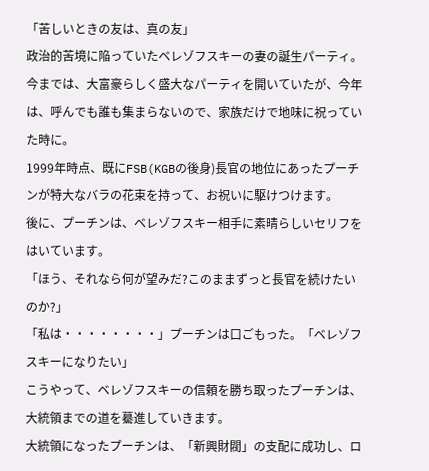「苦しいときの友は、真の友」
政治的苦境に陥っていたベレゾフスキーの妻の誕生パーティ。
今までは、大富豪らしく盛大なパーティを開いていたが、今年は、呼んでも誰も集まらないので、家族だけで地味に祝っていた時に。
1999年時点、既にFSB(KGBの後身)長官の地位にあったプーチンが特大なバラの花束を持って、お祝いに駆けつけます。
後に、プーチンは、ベレゾフスキー相手に素晴らしいセリフをはいています。
「ほう、それなら何が望みだ?このままずっと長官を続けたいのか?」
「私は・・・・・・・・」プーチンは口ごもった。「ベレゾフスキーになりたい」
こうやって、ベレゾフスキーの信頼を勝ち取ったプーチンは、大統領までの道を驀進していきます。
大統領になったプーチンは、「新興財閥」の支配に成功し、ロ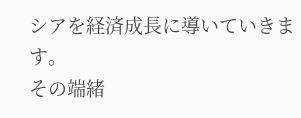シアを経済成長に導いていきます。
その端緒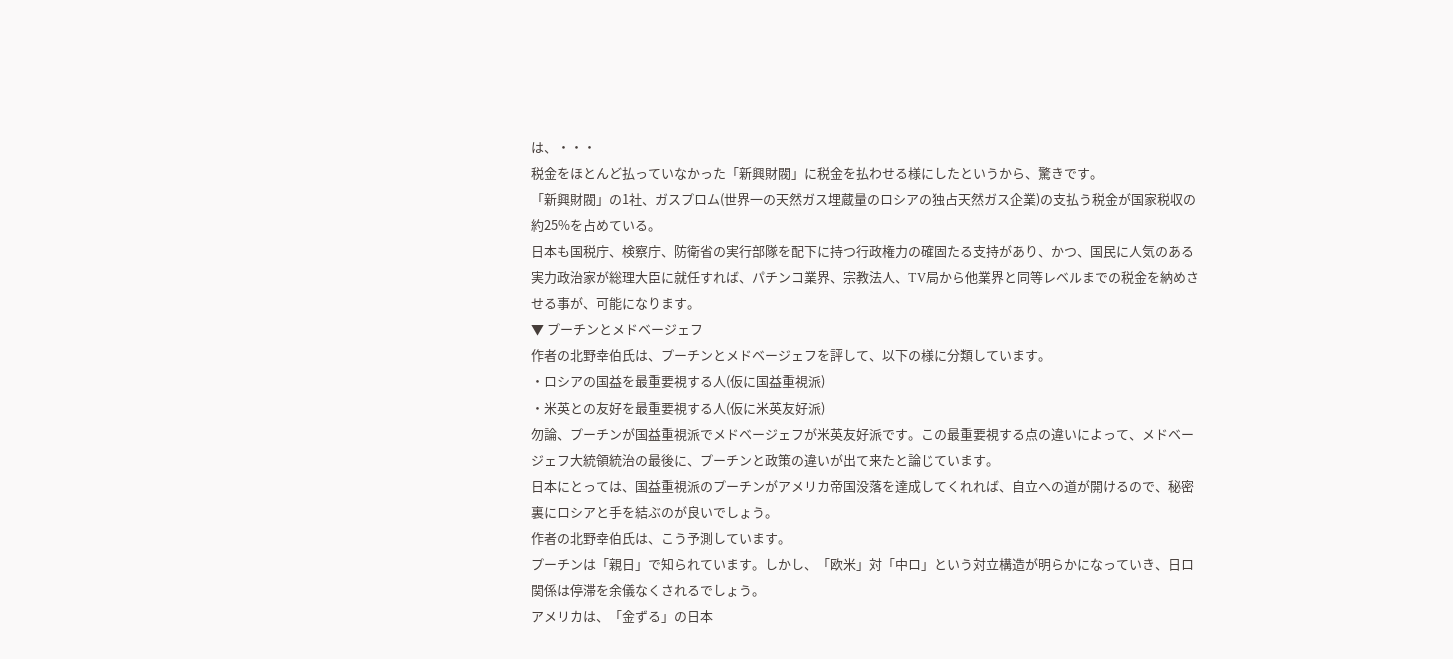は、・・・
税金をほとんど払っていなかった「新興財閥」に税金を払わせる様にしたというから、驚きです。
「新興財閥」の1社、ガスプロム(世界一の天然ガス埋蔵量のロシアの独占天然ガス企業)の支払う税金が国家税収の約25%を占めている。
日本も国税庁、検察庁、防衛省の実行部隊を配下に持つ行政権力の確固たる支持があり、かつ、国民に人気のある実力政治家が総理大臣に就任すれば、パチンコ業界、宗教法人、TV局から他業界と同等レベルまでの税金を納めさせる事が、可能になります。
▼ プーチンとメドベージェフ
作者の北野幸伯氏は、プーチンとメドベージェフを評して、以下の様に分類しています。
・ロシアの国益を最重要視する人(仮に国益重視派)
・米英との友好を最重要視する人(仮に米英友好派)
勿論、プーチンが国益重視派でメドベージェフが米英友好派です。この最重要視する点の違いによって、メドベージェフ大統領統治の最後に、プーチンと政策の違いが出て来たと論じています。
日本にとっては、国益重視派のプーチンがアメリカ帝国没落を達成してくれれば、自立への道が開けるので、秘密裏にロシアと手を結ぶのが良いでしょう。
作者の北野幸伯氏は、こう予測しています。
プーチンは「親日」で知られています。しかし、「欧米」対「中ロ」という対立構造が明らかになっていき、日ロ関係は停滞を余儀なくされるでしょう。
アメリカは、「金ずる」の日本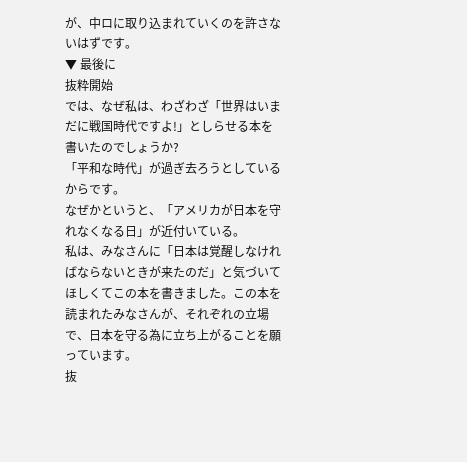が、中ロに取り込まれていくのを許さないはずです。
▼ 最後に
抜粋開始
では、なぜ私は、わざわざ「世界はいまだに戦国時代ですよ!」としらせる本を書いたのでしょうか?
「平和な時代」が過ぎ去ろうとしているからです。
なぜかというと、「アメリカが日本を守れなくなる日」が近付いている。
私は、みなさんに「日本は覚醒しなければならないときが来たのだ」と気づいてほしくてこの本を書きました。この本を読まれたみなさんが、それぞれの立場で、日本を守る為に立ち上がることを願っています。
抜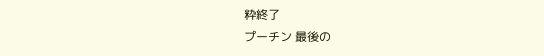粋終了
プーチン 最後の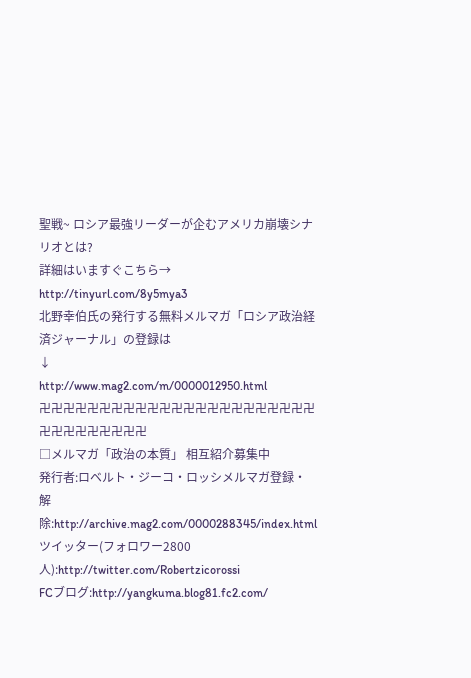聖戦~ ロシア最強リーダーが企むアメリカ崩壊シナリオとは?
詳細はいますぐこちら→ http://tinyurl.com/8y5mya3
北野幸伯氏の発行する無料メルマガ「ロシア政治経済ジャーナル」の登録は
↓
http://www.mag2.com/m/0000012950.html
卍卍卍卍卍卍卍卍卍卍卍卍卍卍卍卍卍卍卍卍卍卍卍卍卍卍卍卍卍卍卍卍
□メルマガ「政治の本質」 相互紹介募集中
発行者:ロベルト・ジーコ・ロッシメルマガ登録・解除:http://archive.mag2.com/0000288345/index.html
ツイッター(フォロワー2800人):http://twitter.com/Robertzicorossi
FCブログ:http://yangkuma.blog81.fc2.com/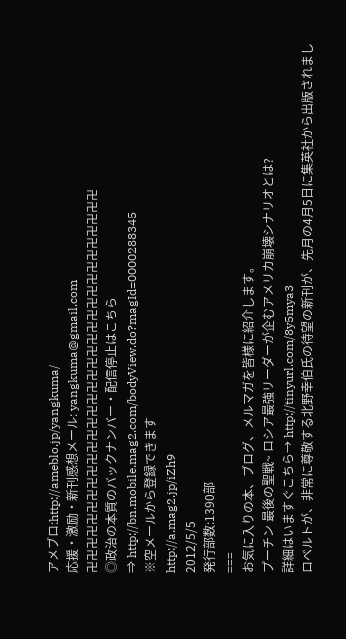アメブロ:http://ameblo.jp/yangkuma/
応援・激励・新刊感想メール: yangkuma@gmail.com
卍卍卍卍卍卍卍卍卍卍卍卍卍卍卍卍卍卍卍卍卍卍卍卍卍卍卍卍卍卍卍卍
◎政治の本質のバックナンバー・配信停止はこちら
⇒ http://bn.mobile.mag2.com/bodyView.do?magId=0000288345
※空メールから登録できます
http://a.mag2.jp/iZh9
2012/5/5
発行部数:1390部
===
お気に入りの本、ブログ、メルマガを皆様に紹介します。
プーチン 最後の聖戦~ ロシア最強リーダーが企むアメリカ崩壊シナリオとは?
詳細はいますぐこちら→ http://tinyurl.com/8y5mya3
ロベルトが、非常に尊敬する北野幸伯氏の待望の新刊が、先月の4月5日に集英社から出版されまし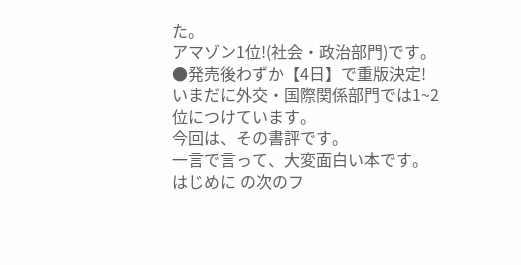た。
アマゾン1位!(社会・政治部門)です。
●発売後わずか【4日】で重版決定!
いまだに外交・国際関係部門では1~2位につけています。
今回は、その書評です。
一言で言って、大変面白い本です。
はじめに の次のフ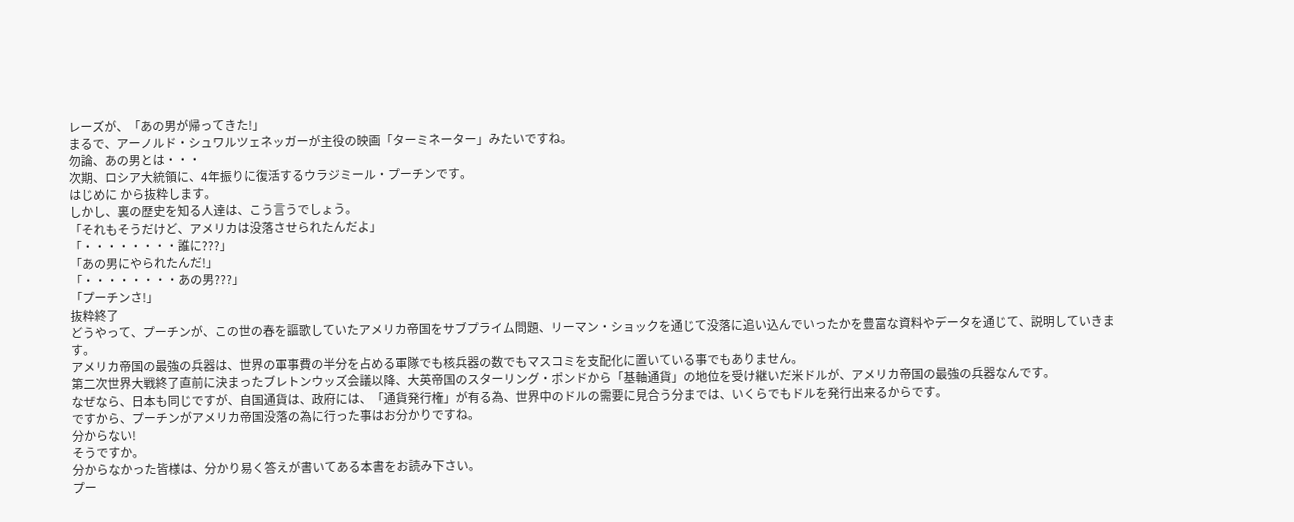レーズが、「あの男が帰ってきた!」
まるで、アーノルド・シュワルツェネッガーが主役の映画「ターミネーター」みたいですね。
勿論、あの男とは・・・
次期、ロシア大統領に、4年振りに復活するウラジミール・プーチンです。
はじめに から抜粋します。
しかし、裏の歴史を知る人達は、こう言うでしょう。
「それもそうだけど、アメリカは没落させられたんだよ」
「・・・・・・・・誰に???」
「あの男にやられたんだ!」
「・・・・・・・・あの男???」
「プーチンさ!」
抜粋終了
どうやって、プーチンが、この世の春を謳歌していたアメリカ帝国をサブプライム問題、リーマン・ショックを通じて没落に追い込んでいったかを豊富な資料やデータを通じて、説明していきます。
アメリカ帝国の最強の兵器は、世界の軍事費の半分を占める軍隊でも核兵器の数でもマスコミを支配化に置いている事でもありません。
第二次世界大戦終了直前に決まったブレトンウッズ会議以降、大英帝国のスターリング・ポンドから「基軸通貨」の地位を受け継いだ米ドルが、アメリカ帝国の最強の兵器なんです。
なぜなら、日本も同じですが、自国通貨は、政府には、「通貨発行権」が有る為、世界中のドルの需要に見合う分までは、いくらでもドルを発行出来るからです。
ですから、プーチンがアメリカ帝国没落の為に行った事はお分かりですね。
分からない!
そうですか。
分からなかった皆様は、分かり易く答えが書いてある本書をお読み下さい。
プー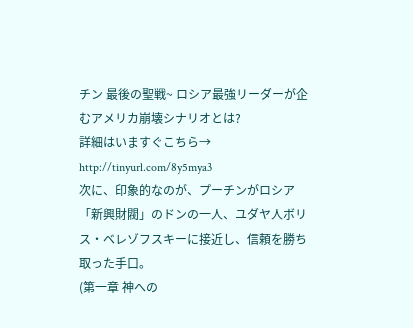チン 最後の聖戦~ ロシア最強リーダーが企むアメリカ崩壊シナリオとは?
詳細はいますぐこちら→ http://tinyurl.com/8y5mya3
次に、印象的なのが、プーチンがロシア「新興財閥」のドンの一人、ユダヤ人ボリス・ベレゾフスキーに接近し、信頼を勝ち取った手口。
(第一章 神への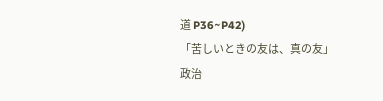道 P36~P42)
「苦しいときの友は、真の友」
政治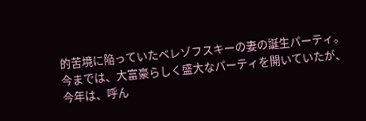的苦境に陥っていたベレゾフスキーの妻の誕生パーティ。
今までは、大富豪らしく盛大なパーティを開いていたが、今年は、呼ん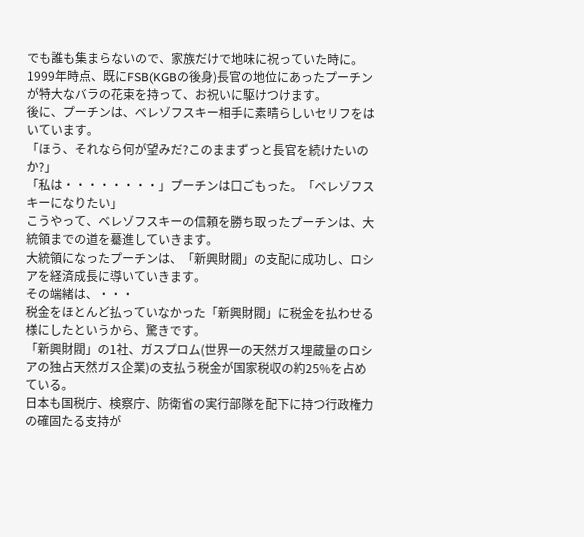でも誰も集まらないので、家族だけで地味に祝っていた時に。
1999年時点、既にFSB(KGBの後身)長官の地位にあったプーチンが特大なバラの花束を持って、お祝いに駆けつけます。
後に、プーチンは、ベレゾフスキー相手に素晴らしいセリフをはいています。
「ほう、それなら何が望みだ?このままずっと長官を続けたいのか?」
「私は・・・・・・・・」プーチンは口ごもった。「ベレゾフスキーになりたい」
こうやって、ベレゾフスキーの信頼を勝ち取ったプーチンは、大統領までの道を驀進していきます。
大統領になったプーチンは、「新興財閥」の支配に成功し、ロシアを経済成長に導いていきます。
その端緒は、・・・
税金をほとんど払っていなかった「新興財閥」に税金を払わせる様にしたというから、驚きです。
「新興財閥」の1社、ガスプロム(世界一の天然ガス埋蔵量のロシアの独占天然ガス企業)の支払う税金が国家税収の約25%を占めている。
日本も国税庁、検察庁、防衛省の実行部隊を配下に持つ行政権力の確固たる支持が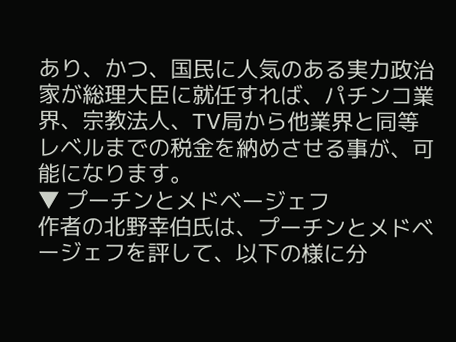あり、かつ、国民に人気のある実力政治家が総理大臣に就任すれば、パチンコ業界、宗教法人、TV局から他業界と同等レベルまでの税金を納めさせる事が、可能になります。
▼ プーチンとメドベージェフ
作者の北野幸伯氏は、プーチンとメドベージェフを評して、以下の様に分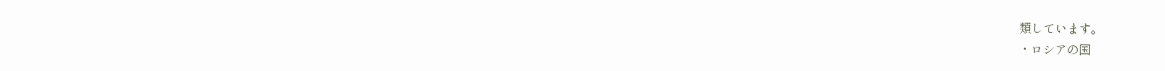類しています。
・ロシアの国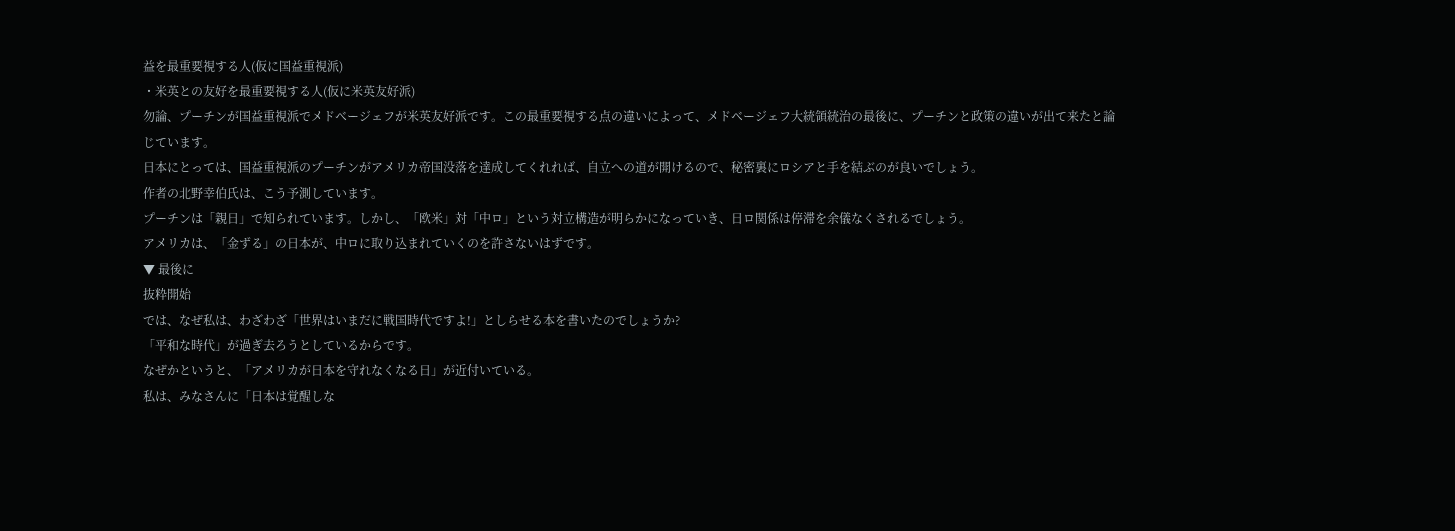益を最重要視する人(仮に国益重視派)
・米英との友好を最重要視する人(仮に米英友好派)
勿論、プーチンが国益重視派でメドベージェフが米英友好派です。この最重要視する点の違いによって、メドベージェフ大統領統治の最後に、プーチンと政策の違いが出て来たと論じています。
日本にとっては、国益重視派のプーチンがアメリカ帝国没落を達成してくれれば、自立への道が開けるので、秘密裏にロシアと手を結ぶのが良いでしょう。
作者の北野幸伯氏は、こう予測しています。
プーチンは「親日」で知られています。しかし、「欧米」対「中ロ」という対立構造が明らかになっていき、日ロ関係は停滞を余儀なくされるでしょう。
アメリカは、「金ずる」の日本が、中ロに取り込まれていくのを許さないはずです。
▼ 最後に
抜粋開始
では、なぜ私は、わざわざ「世界はいまだに戦国時代ですよ!」としらせる本を書いたのでしょうか?
「平和な時代」が過ぎ去ろうとしているからです。
なぜかというと、「アメリカが日本を守れなくなる日」が近付いている。
私は、みなさんに「日本は覚醒しな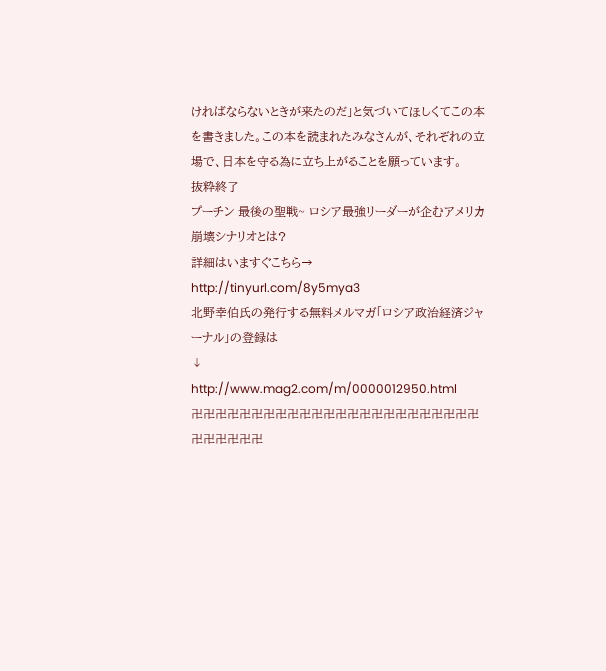ければならないときが来たのだ」と気づいてほしくてこの本を書きました。この本を読まれたみなさんが、それぞれの立場で、日本を守る為に立ち上がることを願っています。
抜粋終了
プーチン 最後の聖戦~ ロシア最強リーダーが企むアメリカ崩壊シナリオとは?
詳細はいますぐこちら→ http://tinyurl.com/8y5mya3
北野幸伯氏の発行する無料メルマガ「ロシア政治経済ジャーナル」の登録は
↓
http://www.mag2.com/m/0000012950.html
卍卍卍卍卍卍卍卍卍卍卍卍卍卍卍卍卍卍卍卍卍卍卍卍卍卍卍卍卍卍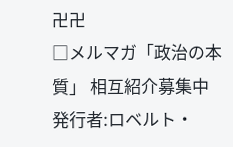卍卍
□メルマガ「政治の本質」 相互紹介募集中
発行者:ロベルト・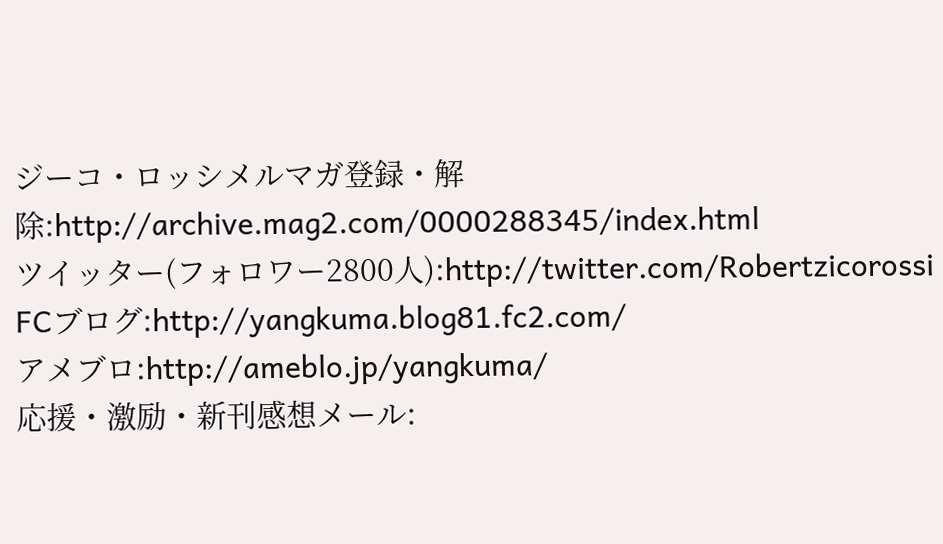ジーコ・ロッシメルマガ登録・解除:http://archive.mag2.com/0000288345/index.html
ツイッター(フォロワー2800人):http://twitter.com/Robertzicorossi
FCブログ:http://yangkuma.blog81.fc2.com/
アメブロ:http://ameblo.jp/yangkuma/
応援・激励・新刊感想メール: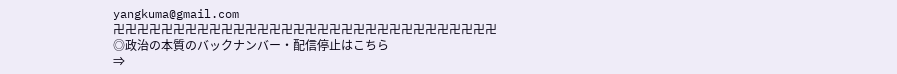yangkuma@gmail.com
卍卍卍卍卍卍卍卍卍卍卍卍卍卍卍卍卍卍卍卍卍卍卍卍卍卍卍卍卍卍卍卍
◎政治の本質のバックナンバー・配信停止はこちら
⇒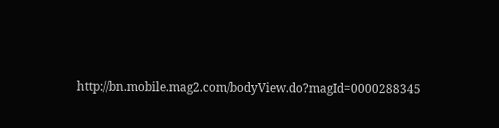http://bn.mobile.mag2.com/bodyView.do?magId=0000288345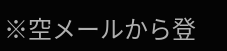※空メールから登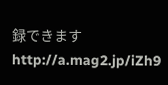録できます
http://a.mag2.jp/iZh9